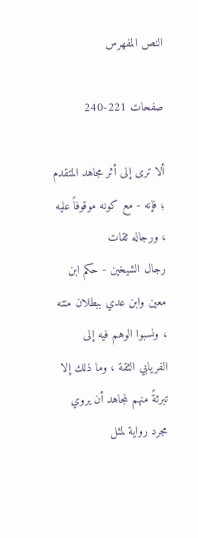النص المفهرس

صفحات 221-240

ألا ترى إلى أثر مجاهد المتقدم ؛ فإنه - مع كونه موقوفاً عليه ، ورجاله ثقات
رجال الشیخین - حكم ابن معين وابن عدي ببطلان متنه ، ونسبوا الوهم فيه إلى
الفريابي الثقة ، وما ذلك إلا تبرئةً منهم لمجاهد أن يروي مجرد رواية لمثل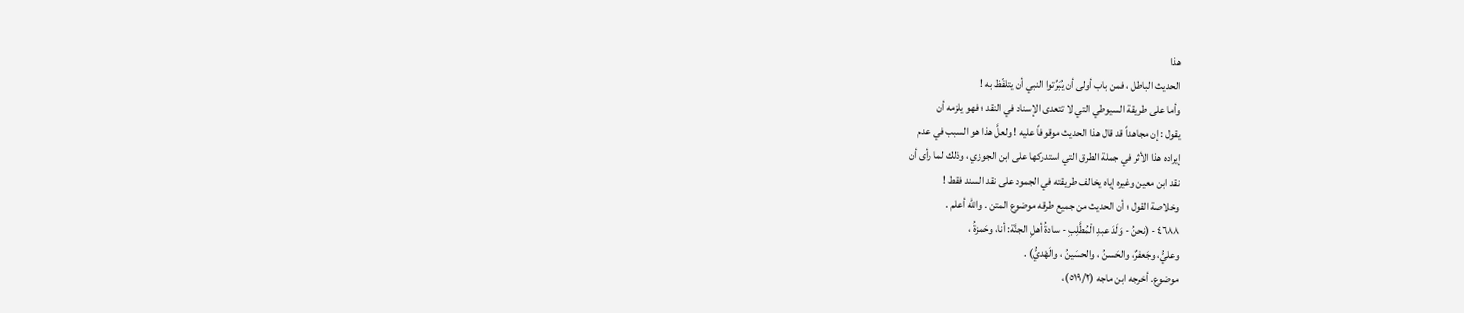هذا
الحديث الباطل ، فمن باب أولى أن يُبَرِّتوا النبي أن يتلفّظ به !
وأما على طريقة السيوطي التي لا تتعدى الإسناد في النقد ؛ فهو يلزمه أن
يقول : إن مجاهداً قد قال هذا الحديث موقوفاً عليه ! ولعلَّ هذا هو السبب في عدم
إيراده هذا الأثر في جملة الطرق التي استدركها على ابن الجوزي ، وذلك لما رأى أن
نقد ابن معين وغيره إياه يخالف طريقته في الجمود على نقد السند فقط !
وخلاصة القول ؛ أن الحديث من جميع طرقه موضوع المتن . والله أعلم .
٤٦٨٨ - (نحنُ - وَلَدَ عبدِ الْمُطَّلِبِ - سادةُ أهلِ الجنَّة: أنا، وحَمزةُ ،
وعليُّ، وجَعفرٌ، والحَسنُ ، والحسَينُ ، والَهْديُّ) .
موضوع. أخرجه ابن ماجه (٥١٩/٢)،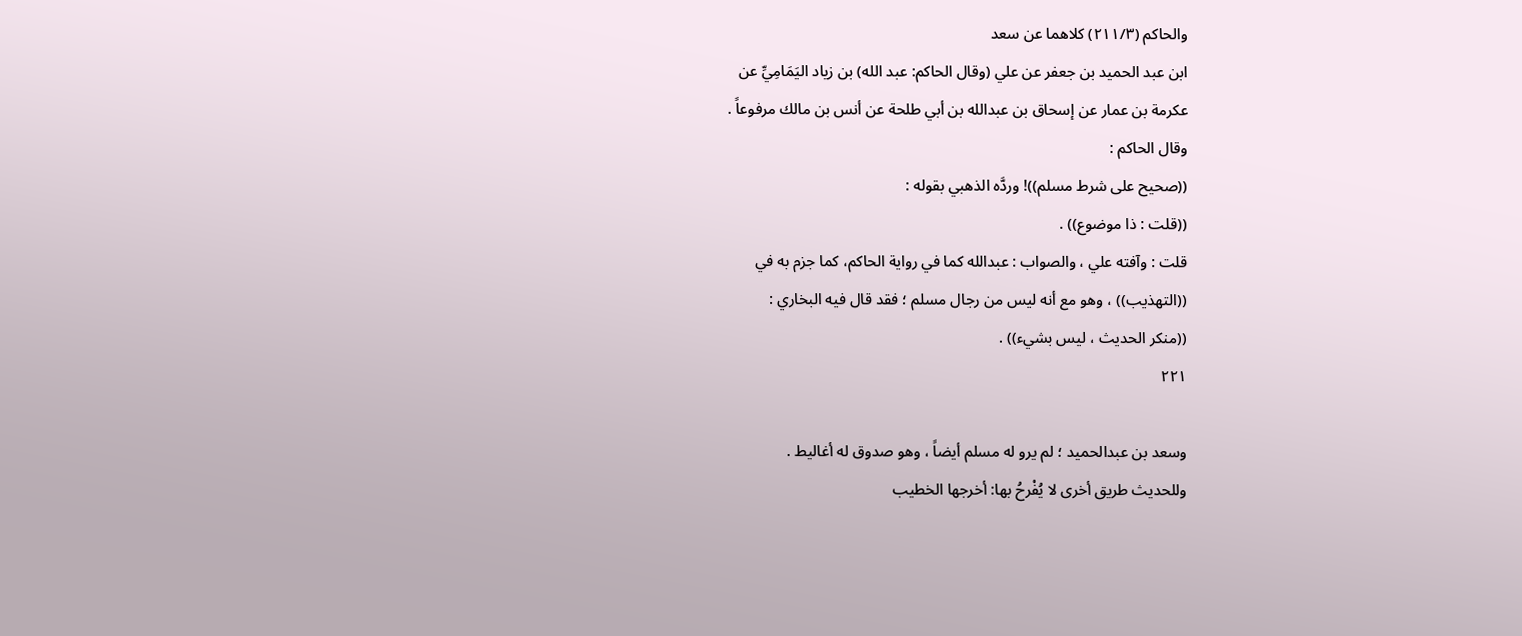والحاكم (٢١١/٣) كلاهما عن سعد
ابن عبد الحميد بن جعفر عن علي (وقال الحاكم: عبد الله) بن زياد اليَمَامِيِّ عن
عكرمة بن عمار عن إسحاق بن عبدالله بن أبي طلحة عن أنس بن مالك مرفوعاً .
وقال الحاكم :
((صحيح على شرط مسلم))! وردَّه الذهبي بقوله :
((قلت : ذا موضوع)) .
قلت : وآفته علي ، والصواب : عبدالله كما في رواية الحاكم، كما جزم به في
((التهذيب)) ، وهو مع أنه ليس من رجال مسلم ؛ فقد قال فيه البخاري :
((منكر الحديث ، ليس بشيء)) .
٢٢١

وسعد بن عبدالحميد ؛ لم يرو له مسلم أيضاً ، وهو صدوق له أغاليط .
وللحديث طريق أخرى لا يُفْرحُ بها: أخرجها الخطيب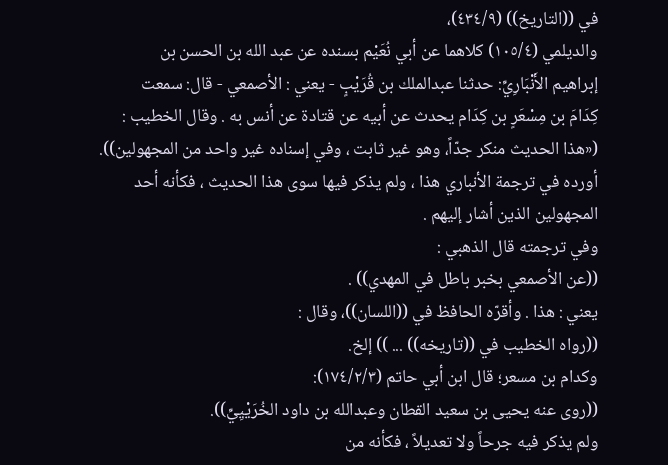في ((التاريخ)) (٤٣٤/٩)،
والديلمي (١٠٥/٤) كلاهما عن أبي نُعَيْم بسنده عن عبد الله بن الحسن بن
إبراهيم الأَنْبَارِيِّ: حدثنا عبدالملك بن قُرَيْبٍ - يعني : الأصمعي - قال: سمعت
كِدَامَ بن مِسْعَرٍ بن كِدَام يحدث عن أبيه عن قتادة عن أنس به . وقال الخطيب :
(«هذا الحديث منكر جدّاً، وهو غير ثابت ، وفي إسناده غير واحد من المجهولين)).
أورده في ترجمة الأنباري هذا ، ولم يذكر فيها سوى هذا الحديث ، فكأنه أحد
المجهولين الذين أشار إليهم .
وفي ترجمته قال الذهبي :
((عن الأصمعي بخبر باطل في المهدي)) .
يعني : هذا . وأقرّه الحافظ في ((اللسان))، وقال :
((رواه الخطيب في ((تاريخه)) ... )) إلخ.
وكدام بن مسعر؛ قال ابن أبي حاتم (١٧٤/٢/٣):
((روى عنه يحيى بن سعيد القطان وعبدالله بن داود الخُرَيْيِيِّ)).
ولم يذكر فيه جرحاً ولا تعديلاً ، فكأنه من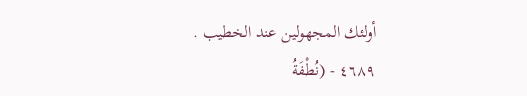أولئك المجهولين عند الخطيب .
٤٦٨٩ - (نُطْفَةُ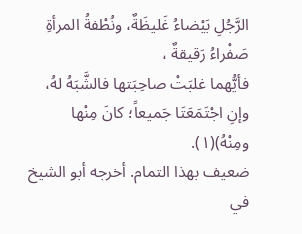الرَّجُلِ بَيْضاءُ غَليظَةٌ، ونُطْفةُ المرأةِ صَفْراءُ رَقيقةٌ ،
فأيُّهما غلبَتْ صاحِبَتها فالشَّبَهُ لهُ، وإنِ اجْتَمَعَتَا جَميعاً؛ كانَ مِنْها ومِنْهُ)(١).
ضعيف بهذا التمام. أخرجه أبو الشيخ في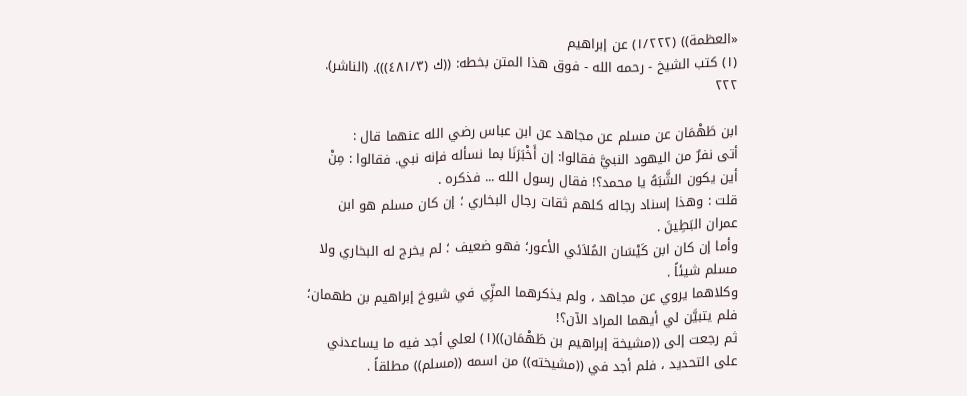«العظمة)) (١/٢٢٢) عن إبراهيم
(١) كتب الشيخ - رحمه الله - فوق هذا المتن بخطه: ((ك (٤٨١/٣))). (الناشر).
٢٢٢

ابن طَهْمَان عن مسلم عن مجاهد عن ابن عباس رضي الله عنهما قال :
أتى نفرٌ من اليهود النبيَّ فقالوا: إن أَخْبَرَنَا بما نسأله فإنه نبي. فقالوا : مِنْ
أين يكون الشَّبَهُ يا محمد؟! فقال رسول الله ... فذكره .
قلت : وهذا إسناد رجاله كلهم ثقات رجال البخاري ؛ إن كان مسلم هو ابن
عمران البَطِينَ .
وأما إن كان ابن كَيْسَان المُلاَئي الأعور؛ فهو ضعيف ؛ لم يخرج له البخاري ولا
مسلم شيئاً .
وكلاهما يروي عن مجاهد ، ولم يذكرهما المزِّي في شيوخ إبراهيم بن طهمان؛
فلم يتبيَّن لي أيهما المراد الآن؟!
ثم رجعت إلى ((مشيخة إبراهيم بن طَهْمَان))(١) لعلي أجد فيه ما يساعدني
على التحديد ، فلم أجد في ((مشيخته)) من اسمه ((مسلم)) مطلقاً .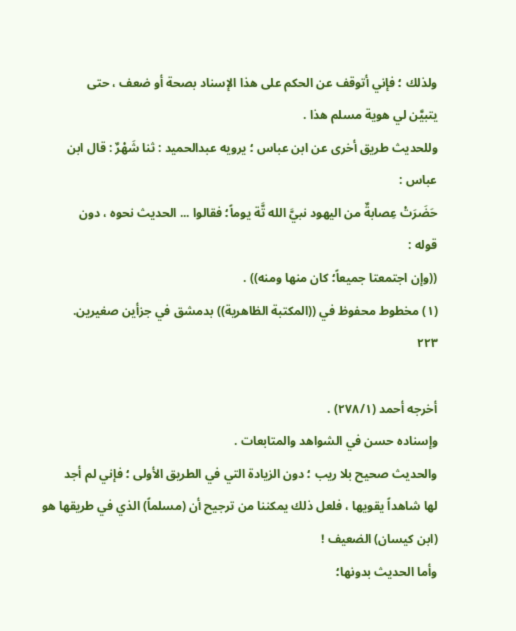ولذلك ؛ فإني أتوقف عن الحكم على هذا الإسناد بصحة أو ضعف ، حتى
يتبيَّن لي هوية مسلم هذا .
وللحديث طريق أخرى عن ابن عباس ؛ يرويه عبدالحميد : ثنا شَهْرٌ : قال ابن
عباس :
حَضَرَتْ عِصابةٌ من اليهود نبيَّ الله تَّة يوماً؛ فقالوا ... الحديث نحوه ، دون
قوله :
((وإن اجتمعتا جميعاً؛ كان منها ومنه)) .
(١) مخطوط محفوظ في ((المكتبة الظاهرية)) بدمشق في جزأين صغيرين.
٢٢٣

أخرجه أحمد (٢٧٨/١) .
وإسناده حسن في الشواهد والمتابعات .
والحديث صحيح بلا ريب ؛ دون الزيادة التي في الطريق الأولى ؛ فإني لم أجد
لها شاهداً يقويها ، فلعل ذلك يمكننا من ترجيح أن (مسلماً) الذي في طريقها هو
(ابن كيسان) الضعيف !
وأما الحديث بدونها؛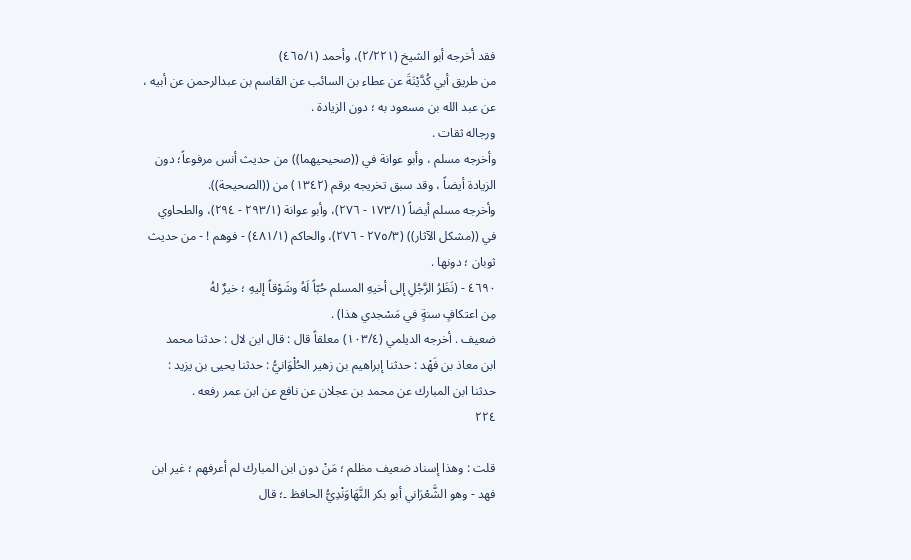فقد أخرجه أبو الشيخ (٢/٢٢١)، وأحمد (٤٦٥/١)
من طريق أبي كُدَّيْنَةَ عن عطاء بن السائب عن القاسم بن عبدالرحمن عن أبيه ،
عن عبد الله بن مسعود به ؛ دون الزيادة .
ورجاله ثقات .
وأخرجه مسلم ، وأبو عوانة في ((صحيحيهما)) من حديث أنس مرفوعاً؛ دون
الزيادة أيضاً ، وقد سبق تخريجه برقم (١٣٤٢) من ((الصحيحة)).
وأخرجه مسلم أيضاً (١٧٣/١ - ٢٧٦)، وأبو عوانة (٢٩٣/١ - ٢٩٤)، والطحاوي
في ((مشكل الآثار)) (٢٧٥/٣ - ٢٧٦)، والحاكم (٤٨١/١) - فوهم ! - من حديث
ثوبان ؛ دونها .
٤٦٩٠ - (نَظَرُ الرَّجُلِ إلى أخيهِ المسلم حُبّاً لَهُ وشَوْقاً إليهِ ؛ خيرٌ لهُ
مِن اعتكافٍ سنةٍ في مَسْجدي هذا) .
ضعيف . أخرجه الديلمي (١٠٣/٤) معلقاً قال : قال ابن لال : حدثنا محمد
ابن معاذ بن فَهْد : حدثنا إبراهيم بن زهير الحُلْوَانيُّ : حدثنا يحيى بن يزيد :
حدثنا ابن المبارك عن محمد بن عجلان عن نافع عن ابن عمر رفعه .
٢٢٤

قلت : وهذا إسناد ضعيف مظلم ؛ مَنْ دون ابن المبارك لم أعرفهم ؛ غير ابن
فهد - وهو الشَّعْرَاني أبو بكر النَّهَاوَنْدِيُّ الحافظ ۔؛ قال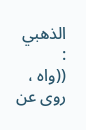الذهبي :
((واه ، روى عن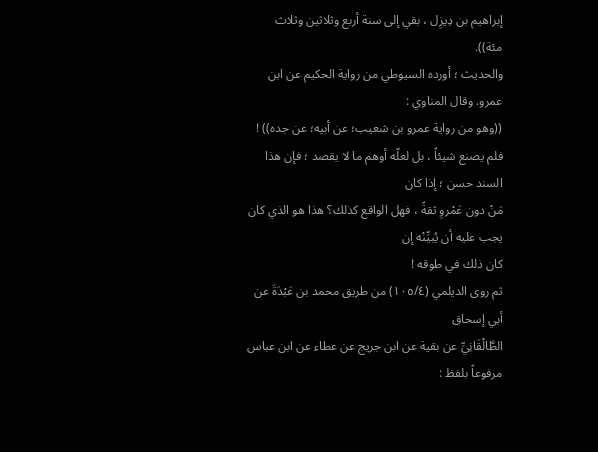إبراهيم بن دِيزِل ، بقي إلى سنة أربع وثلاثين وثلاث مئة)).
والحديث ؛ أورده السيوطي من رواية الحكيم عن ابن عمرو. وقال المناوي :
((وهو من رواية عمرو بن شعيب؛ عن أبيه؛ عن جده)) !
فلم يصنع شيئاً ، بل لعلّه أوهم ما لا يقصد ؛ فإن هذا السند حسن ؛ إذا كان
مَنْ دون عَمْروِ ثقةً ، فهل الواقع كذلك؟ هذا هو الذي كان يجب عليه أن يُبيِّنْه إن
كان ذلك في طوقه !
ثم روى الديلمي (١٠٥/٤) من طريق محمد بن عَبْدَةَ عن أبي إسحاق
الطَّالْقَانِيِّ عن بقية عن ابن جريج عن عطاء عن ابن عباس مرفوعاً بلفظ :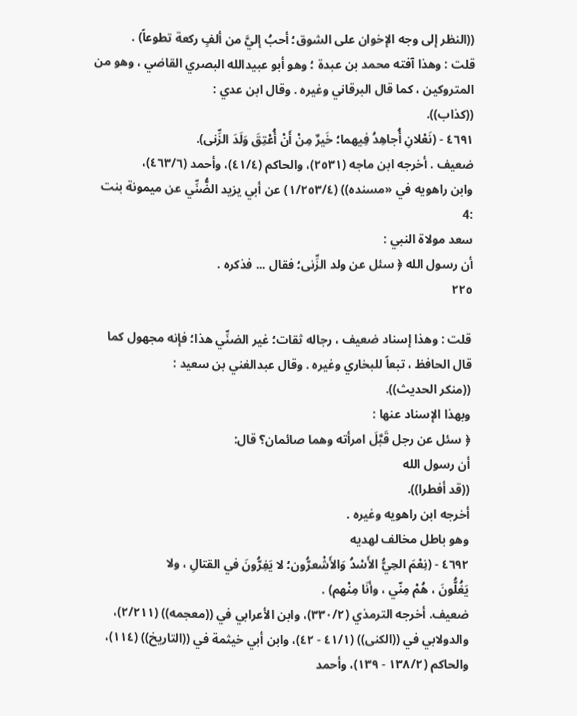((النظر إلى وجه الإخوان على الشوق؛ أحبُ إليَّ من ألفٍ ركعة تطوعاً) .
قلت : وهذا آفته محمد بن عبدة ؛ وهو أبو عبيدالله البصري القاضي ، وهو من
المتروكين ، كما قال البرقاني وغيره . وقال ابن عدي :
((كذاب)).
٤٦٩١ - (نَعْلانِ أُجاهِدُ فِيهما؛ خَيرٌ مِنْ أَنْ أُعْتِقَ وَلَدَ الزِّنى).
ضعيف . أخرجه ابن ماجه (٢٥٣١)، والحاكم (٤١/٤)، وأحمد (٤٦٣/٦)،
وابن راهويه في «مسنده)) (١/٢٥٣/٤) عن أبي يزيد الضُّنِّي عن ميمونة بنت
:4
سعد مولاة النبي :
أن رسول الله ﴿ سئل عن ولد الزِّنى؛ فقال ... فذكره .
٢٢٥

قلت : وهذا إسناد ضعيف ، رجاله ثقات؛ غير الضنِّي هذا؛ فإنه مجهول كما
قال الحافظ ، تبعاً للبخاري وغيره . وقال عبدالغني بن سعيد :
((منكر الحديث)).
وبهذا الإسناد عنها :
﴿ سئل عن رجل قَبَّلَ امرأته وهما صائمان؟ قال:
أن رسول الله
((قد أفطرا)).
أخرجه ابن راهويه وغيره .
وهو باطل مخالف لهدیه
٤٦٩٢ - (نِعْمَ الحِيُّ الأَسْدُ وَالأَشْعرُّون؛ لا يَفِرُّونَ في القتالِ ، ولا
يَغُلُّونَ ، هُمْ مِنّي ، وأنَا مِنْهم) .
ضعيف. أخرجه الترمذي (٣٣٠/٢)، وابن الأعرابي في ((معجمه)) (٢/٢١١)،
والدولابي في ((الكنى)) (٤١/١ - ٤٢)، وابن أبي خيثمة في ((التاريخ)) (١١٤)،
والحاكم (١٣٨/٢ - ١٣٩)، وأحمد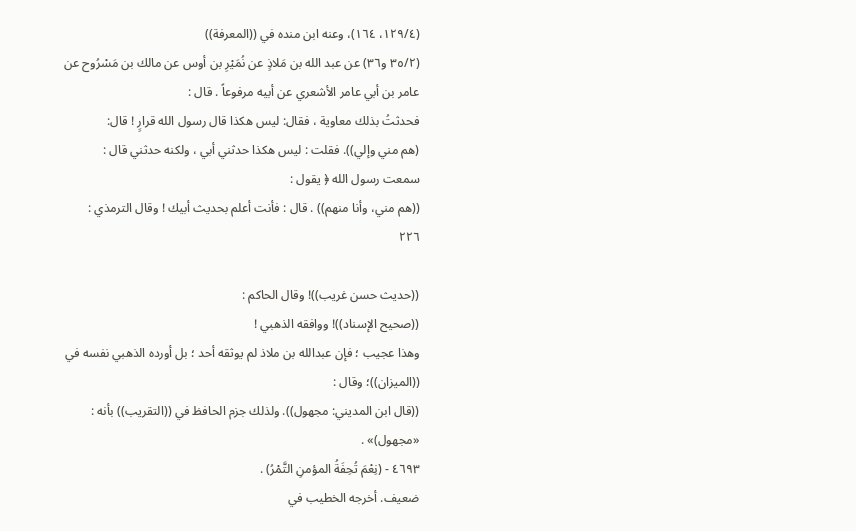(١٢٩/٤، ١٦٤)، وعنه ابن منده في ((المعرفة))
(٣٥/٢ و٣٦) عن عبد الله بن مَلاذٍ عن نُمَيْرِ بن أوس عن مالك بن مَسْرُوح عن
عامر بن أبي عامر الأشعري عن أبيه مرفوعاً . قال :
فحدثتُ بذلك معاوية ، فقال: ليس هكذا قال رسول الله قرارٍ ! قال:
(هم مني وإلي)). فقلت : ليس هكذا حدثني أبي ، ولكنه حدثني قال :
سمعت رسول الله ﴿ يقول :
((هم مني، وأنا منهم)) . قال : فأنت أعلم بحديث أبيك ! وقال الترمذي :
٢٢٦

((حديث حسن غريب))! وقال الحاكم :
((صحيح الإسناد))! ووافقه الذهبي !
وهذا عجيب ؛ فإن عبدالله بن ملاذ لم يوثقه أحد ؛ بل أورده الذهبي نفسه في
((الميزان))؛ وقال :
((قال ابن المديني: مجهول)). ولذلك جزم الحافظ في ((التقريب)) بأنه :
«مجهول)» .
٤٦٩٣ - (نِعْمَ تُحِفَةُ المؤمنِ التَّمْرُ) .
ضعيف. أخرجه الخطيب في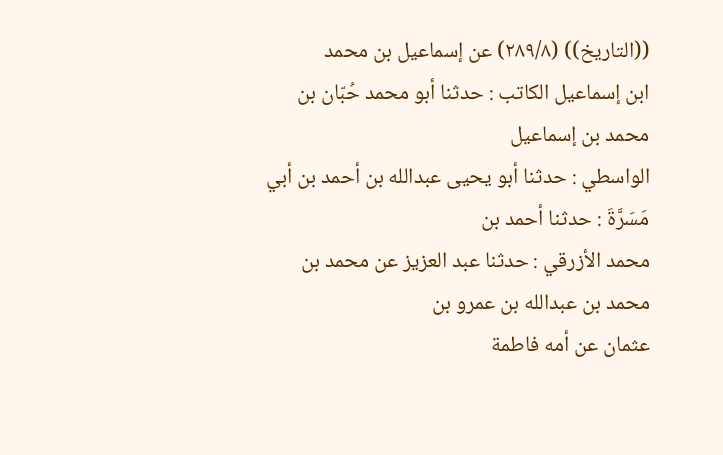((التاريخ)) (٢٨٩/٨) عن إسماعيل بن محمد
ابن إسماعيل الكاتب : حدثنا أبو محمد حُبّان بن محمد بن إسماعيل
الواسطي : حدثنا أبو يحيى عبدالله بن أحمد بن أبي مَسَرَّةَ : حدثنا أحمد بن
محمد الأزرقي : حدثنا عبد العزيز عن محمد بن محمد بن عبدالله بن عمرو بن
عثمان عن أمه فاطمة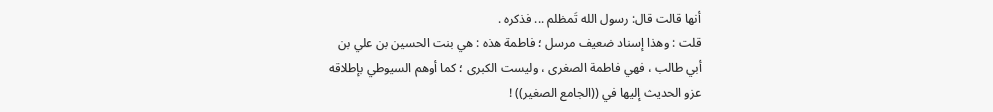أنها قالت قال: رسول الله تَمظلم ... فذكره .
قلت : وهذا إسناد ضعيف مرسل ؛ فاطمة هذه : هي بنت الحسين بن علي بن
أبي طالب ، فهي فاطمة الصغرى ، وليست الكبرى ؛ كما أوهم السيوطي بإطلاقه
عزو الحديث إليها في ((الجامع الصغير)) !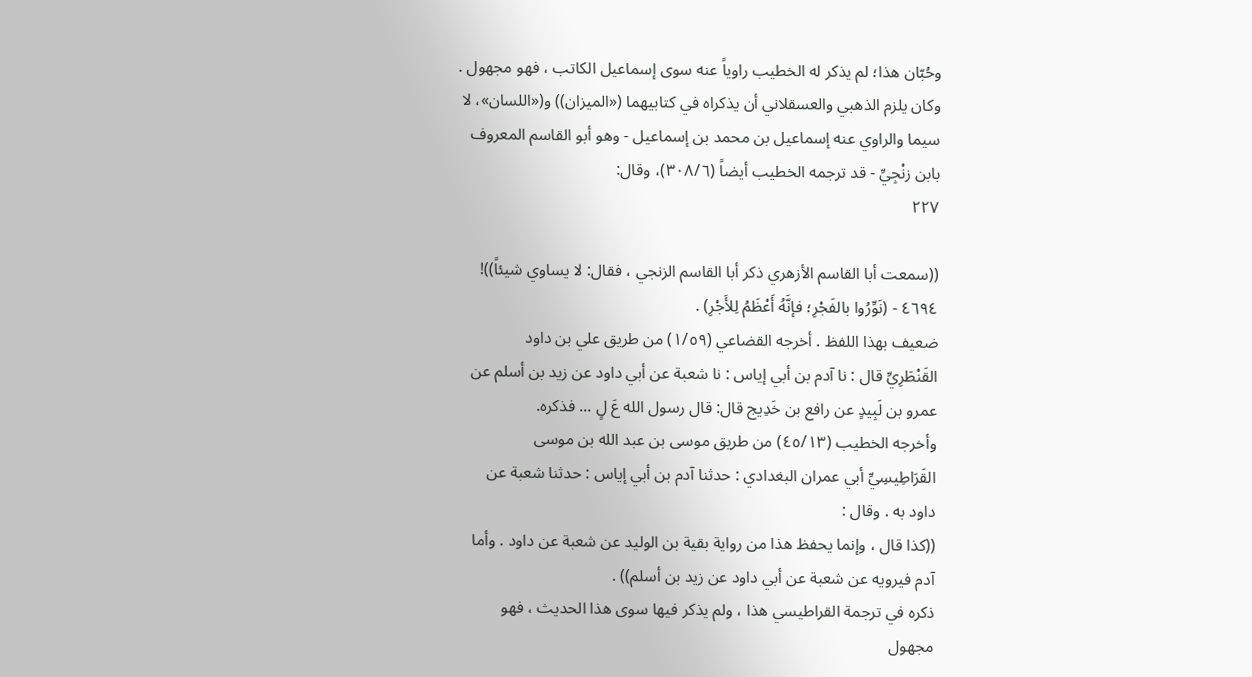وحُبّان هذا؛ لم يذكر له الخطيب راوياً عنه سوى إسماعيل الكاتب ، فهو مجهول .
وكان يلزم الذهبي والعسقلاني أن يذكراه في كتابيهما («الميزان)) و(«اللسان»، لا
سيما والراوي عنه إسماعيل بن محمد بن إسماعيل - وهو أبو القاسم المعروف
بابن زنْجِيِّ - قد ترجمه الخطيب أيضاً (٣٠٨/٦)، وقال:
٢٢٧

((سمعت أبا القاسم الأزهري ذكر أبا القاسم الزنجي ، فقال: لا يساوي شيئاً))!
٤٦٩٤ - (نَوِّرُوا بالفَجْرِ؛ فإنَّهُ أَعْظَمُ لِلأَجْرِ) .
ضعيف بهذا اللفظ . أخرجه القضاعي (١/٥٩) من طريق علي بن داود
القَنْطَرِيِّ قال : نا آدم بن أبي إياس : نا شعبة عن أبي داود عن زيد بن أسلم عن
عمرو بن لَبِيدٍ عن رافع بن خَدِيج قال: قال رسول الله عَ لٍ ... فذكره.
وأخرجه الخطيب (٤٥/١٣) من طريق موسى بن عبد الله بن موسى
القَرَاطِيسِيِّ أبي عمران البغدادي : حدثنا آدم بن أبي إياس : حدثنا شعبة عن
داود به . وقال :
((كذا قال ، وإنما يحفظ هذا من رواية بقية بن الوليد عن شعبة عن داود . وأما
آدم فيرويه عن شعبة عن أبي داود عن زيد بن أسلم)) .
ذكره في ترجمة القراطيسي هذا ، ولم يذكر فيها سوى هذا الحديث ، فهو
مجهول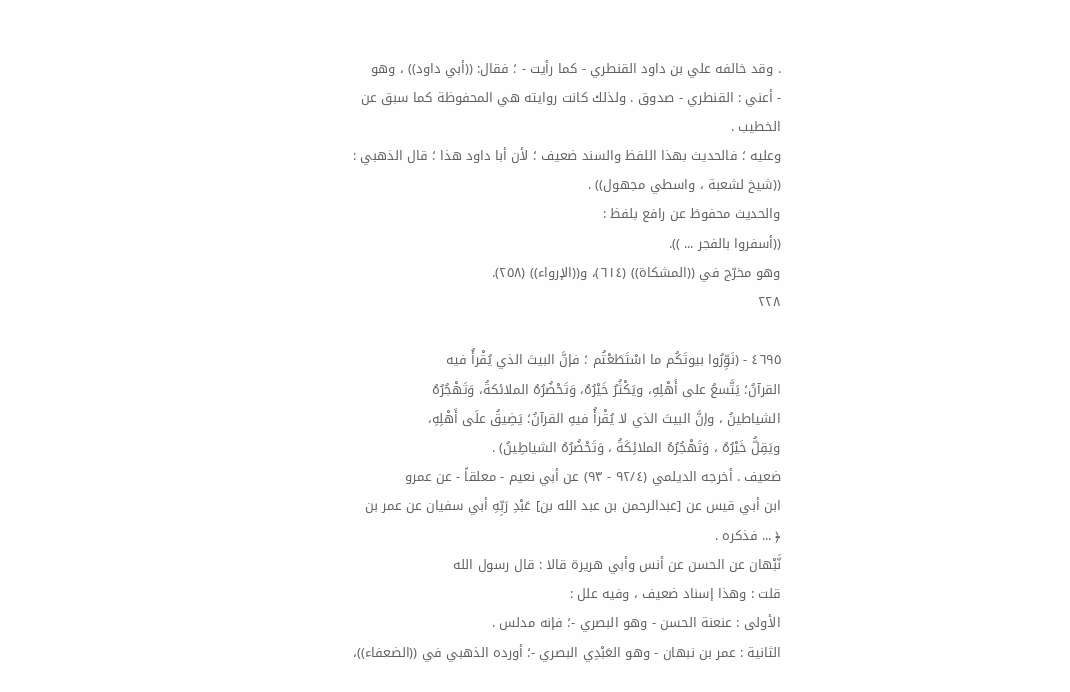. وقد خالفه علي بن داود القنطري - كما رأيت - ؛ فقال: ((أبي داود)) ، وهو
- أعني : القنطري - صدوق . ولذلك كانت روايته هي المحفوظة كما سبق عن
الخطيب .
وعليه ؛ فالحديث بهذا اللفظ والسند ضعيف ؛ لأن أبا داود هذا ؛ قال الذهبي :
((شيخ لشعبة ، واسطي مجهول)) .
والحديث محفوظ عن رافع بلفظ :
((أسفروا بالفجر ... )).
وهو مخرّج في ((المشكاة)) (٦١٤)، و((الإرواء)) (٢٥٨).
٢٢٨

٤٦٩٥ - (نَوِّرُوا بيوتَكُم ما اسْتَطَعْتُم ؛ فإنَّ البيتَ الذي يُقْرأُ فيه
القرآنُ؛ يَتَّسعُ على أَهْلِهِ، ويَكْثُرُ خَيْرُهُ، وَتَحْضُرُهُ الملائكةُ، وَتَهْجُرُهُ
الشياطينُ ، وإنَّ البيتَ الذي لا يُقْرأُ فيهِ القرآنُ؛ يَضِيقُ علَى أَهْلِهِ،
ويَقِلُّ خَيْرُهُ ، وَتَهْجُرُهُ الملائِكَةُ ، وَتَحْضُرُهُ الشياطِينُ) .
ضعيف . أخرجه الديلمي (٩٢/٤ - ٩٣) عن أبي نعيم - معلقاً - عن عمرو
ابن أبي قيس عن [عبدالرحمن بن عبد الله بن] عَبْدِ رَبِّهِ أبي سفيان عن عمر بن
﴿ ... فذكره .
نَّبْهان عن الحسن عن أنس وأبي هريرة قالا : قال رسول الله
قلت : وهذا إسناد ضعيف ، وفيه علل :
الأولى : عنعنة الحسن - وهو البصري -؛ فإنه مدلس .
الثانية : عمر بن نبهان - وهو العَبْدِي البصري -؛ أورده الذهبي في ((الضعفاء))،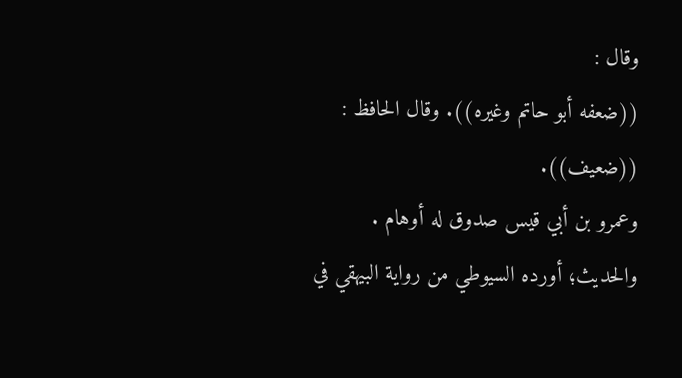وقال :
((ضعفه أبو حاتم وغيره)). وقال الحافظ :
((ضعيف)).
وعمرو بن أبي قيس صدوق له أوهام .
والحديث؛ أورده السيوطي من رواية البيهقي في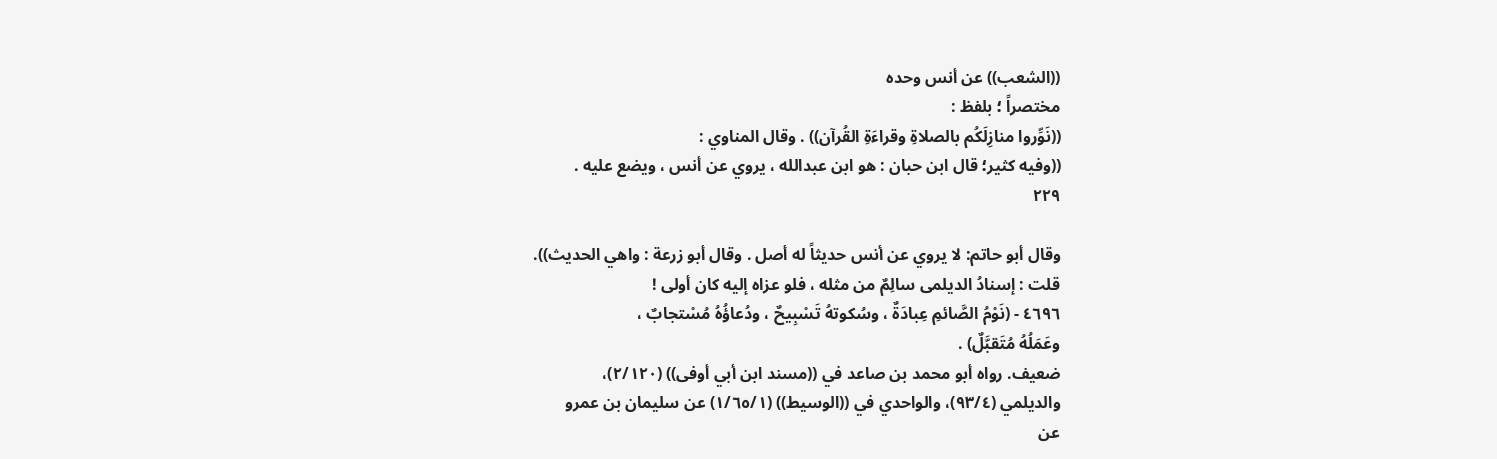((الشعب)) عن أنس وحده
مختصراً ؛ بلفظ :
((نَوِّروا منازِلَكُم بالصلاةِ وقراءَةِ القُرآن)) . وقال المناوي :
((وفيه كثير؛ قال ابن حبان : هو ابن عبدالله ، يروي عن أنس ، ويضع عليه .
٢٢٩

وقال أبو حاتم: لا يروي عن أنس حديثاً له أصل . وقال أبو زرعة : واهي الحديث)).
قلت : إسنادُ الدیلمی سالِمٌ من مثله ، فلو عزاه إلیه كان أولى !
٤٦٩٦ - (نَوْمُ الصَّائمِ عِبادَةٌ ، وسُكوتهُ تَسْبِيحٌ ، ودُعاؤُهُ مُسْتجابٌ ،
وعَمَلُهُ مُتَقبَّلٌ) .
ضعيف. رواه أبو محمد بن صاعد في ((مسند ابن أبي أوفى)) (٢/١٢٠)،
والديلمي (٩٣/٤)، والواحدي في ((الوسيط)) (١/٦٥/١) عن سليمان بن عمرو
عن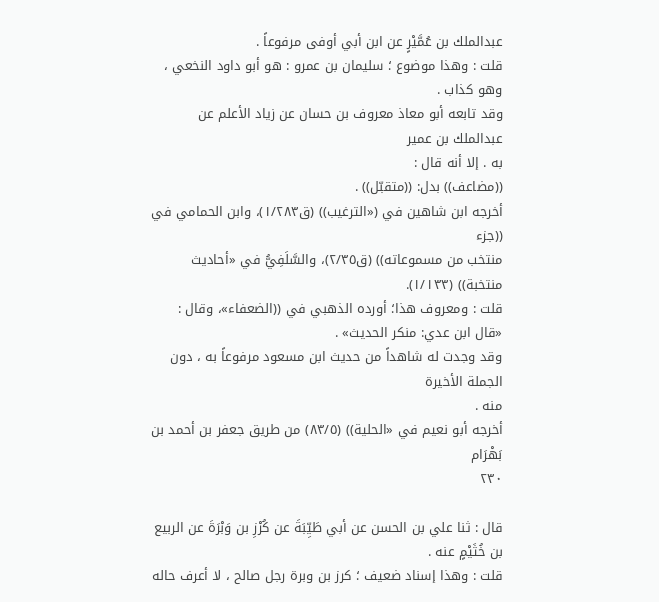عبدالملك بن عُمَّيْرٍ عن ابن أبي أوفى مرفوعاً .
قلت : وهذا موضوع ؛ سليمان بن عمرو : هو أبو داود النخعي ، وهو كذاب .
وقد تابعه أبو معاذ معروف بن حسان عن زياد الأعلم عن عبدالملك بن عمير
به . إلا أنه قال :
((مضاعف)) بدل: ((متقبّل)) .
أخرجه ابن شاهين في («الترغيب)) (ق١/٢٨٣)، وابن الحمامي في ((جزء
منتخب من مسموعاته)) (ق٢/٣٥)، والسَّلَفِيُّ في «أحاديث منتخبة)) (١/١٣٣).
قلت : ومعروف هذا؛ أورده الذهبي في ((الضعفاء»، وقال :
«قال ابن عدي: منكر الحديث» .
وقد وجدت له شاهداً من حديث ابن مسعود مرفوعاً به ، دون الجملة الأخيرة
منه .
أخرجه أبو نعيم في «الحلية)) (٨٣/٥) من طريق جعفر بن أحمد بن بَهْرَام
٢٣٠

قال : ثنا علي بن الحسن عن أبي طَيِّبَةَ عن كُرْزِ بن وَبْرَةَ عن الربيع بن خُثَيْمٍ عنه .
قلت : وهذا إسناد ضعيف ؛ كرز بن وبرة رجل صالح ، لا أعرف حاله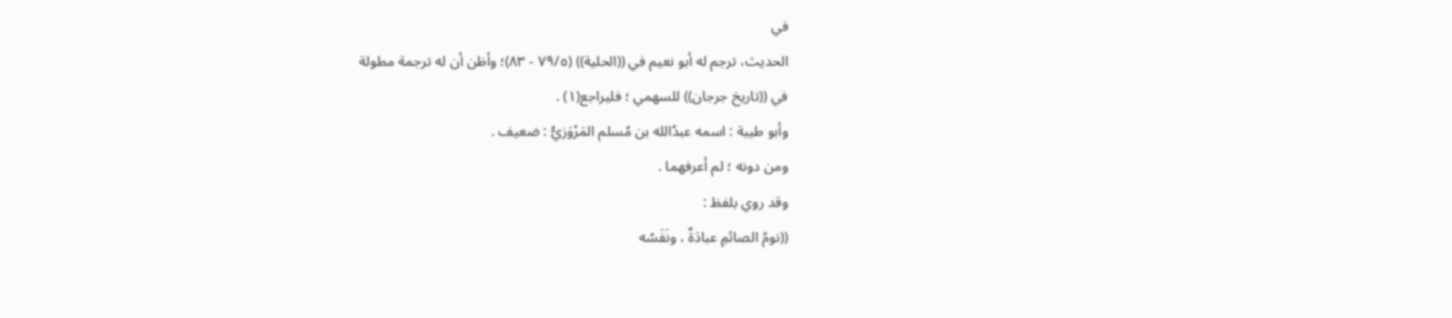في
الحديث، ترجم له أبو نعيم في ((الحلية)) (٧٩/٥ - ٨٣)؛ وأظن أن له ترجمة مطولة
في ((تاريخ جرجان)) للسهمي ؛ فليراجع(١) .
وأبو طيبة : اسمه عبدُالله بن مُسلم المَرْوَزيُّ : ضعيف .
ومن دونه ؛ لم أعرفهما .
وقد روي بلفظ :
((نومُ الصائمِ عبادَةٌ ، ونَفَسُه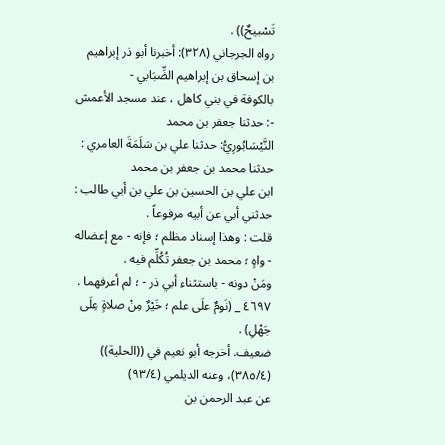تَسْبيحٌ)) .
رواه الجرجاني (٣٢٨): أخبرنا أبو ذر إبراهيم بن إسحاق بن إبراهيم الضِّبَابي -
بالكوفة في بني كاهل ، عند مسجد الأعمش -: حدثنا جعفر بن محمد
النَّيْسَابُورِيُّ: حدثنا علي بن سَلَمَةَ العامري : حدثنا محمد بن جعفر بن محمد
ابن علي بن الحسين بن علي بن أبي طالب : حدثني أبي عن أبيه مرفوعاً .
قلت : وهذا إسناد مظلم ؛ فإنه - مع إعضاله - واهٍ ؛ محمد بن جعفر تُكُلِّم فيه .
ومَنْ دونه - باستثناء أبي ذر - ؛ لم أعرفهما .
٤٦٩٧ _ (نَومٌ علَى علم ؛ خَيْرٌ مِنْ صلاةٍ عِلَى جَهْلِ) .
ضعيف. أخرجه أبو نعيم في ((الحلية)) (٣٨٥/٤)، وعنه الديلمي (٩٣/٤)
عن عبد الرحمن بن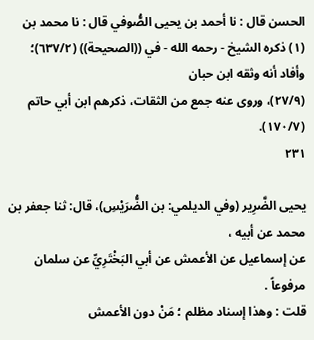الحسن قال : نا أحمد بن يحيى الصُّوفي قال : نا محمد بن
(١) ذكره الشيخ - رحمه الله - في ((الصحيحة)) (٦٣٧/٢)؛ وأفاد أنه وثقه ابن حبان
(٢٧/٩)، وروى عنه جمع من الثقات، ذكرهم ابن أبي حاتم (١٧٠/٧).
٢٣١

يحيى الضَّرِير (وفي الديلمي: بن الضُّرَيْسِ)، قال: ثنا جعفر بن محمد عن أبيه ،
عن إسماعيل عن الأعمش عن أبي البَخْتَرِيِّ عن سلمان مرفوعاً .
قلت : وهذا إسناد مظلم ؛ مَنْ دون الأعمش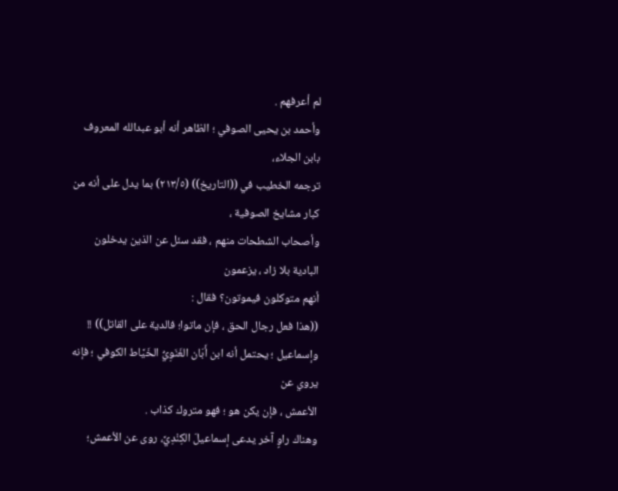لم أعرفهم .
وأحمد بن يحيى الصوفي ؛ الظاهر أنه أبو عبدالله المعروف بابن الجلاء،
ترجمه الخطيب في ((التاريخ)) (٢١٣/٥) بما يدل على أنه من كبار مشايخ الصوفية ،
وأصحاب الشطحات منهم ، فقد سئل عن الذين يدخلون البادية بلا زاد ، يزعمون
أنهم متوكلون فيموتون؟ فقال :
((هذا فعل رجال الحق ، فإن ماتوا؛ فالدية على القاتل)) !!
وإسماعيل ؛ يحتمل أنه ابن أَبَان الغَنَوِيُّ الخَيَّاط الكوفي ؛ فإنه يروي عن
الأعمش ، فإن يكن هو ؛ فهو متروك كذاب .
وهناك راوٍ آخر يدعى إسماعيلَ الكِنْدِيَّ، روى عن الأعمش؛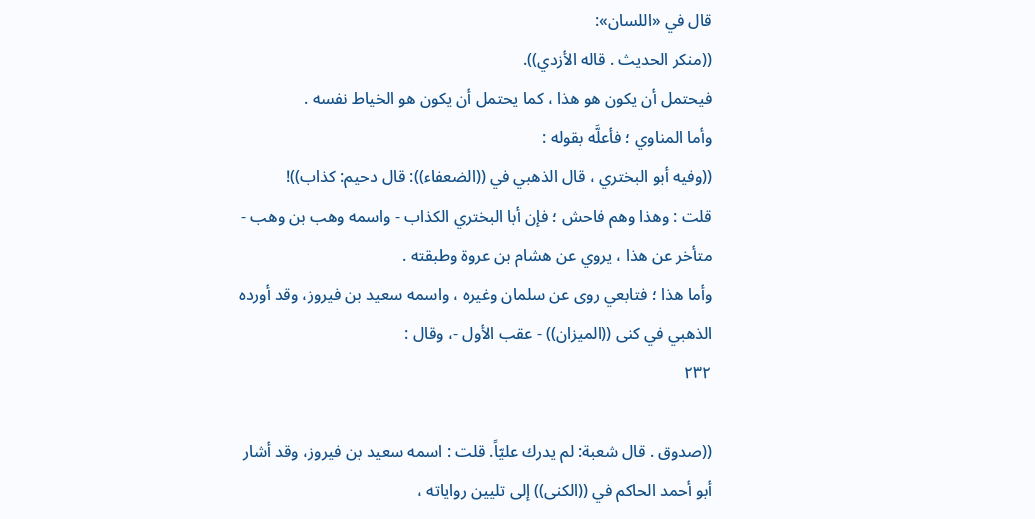قال في «اللسان»:
((منكر الحديث . قاله الأزدي)).
فيحتمل أن يكون هو هذا ، كما يحتمل أن يكون هو الخياط نفسه .
وأما المناوي ؛ فأعلَّه بقوله :
((وفيه أبو البختري ، قال الذهبي في ((الضعفاء)): قال دحيم: كذاب))!
قلت : وهذا وهم فاحش ؛ فإن أبا البختري الكذاب - واسمه وهب بن وهب -
متأخر عن هذا ، يروي عن هشام بن عروة وطبقته .
وأما هذا ؛ فتابعي روى عن سلمان وغيره ، واسمه سعيد بن فيروز، وقد أورده
الذهبي في كنى ((الميزان)) - عقب الأول -، وقال :
٢٣٢

((صدوق . قال شعبة: لم يدرك عليّاً. قلت : اسمه سعيد بن فيروز، وقد أشار
أبو أحمد الحاكم في ((الكنى)) إلى تليين رواياته ،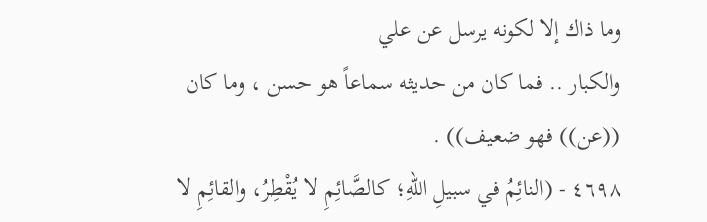وما ذاك إلا لكونه يرسل عن علي
والكبار .. فما كان من حديثه سماعاً هو حسن ، وما كان ((عن)) فهو ضعيف)) .
٤٦٩٨ - (النائِمُ في سبيلِ اللهِ؛ كالصَّائِمِ لا يُقْطِرُ، والقائِمِ لا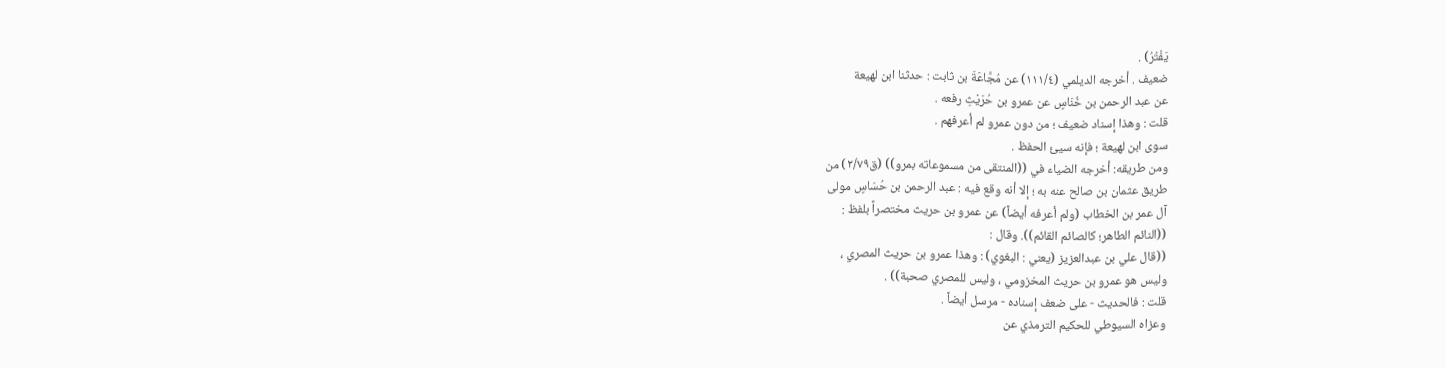يَفْتُرُ) .
ضعيف . أخرجه الديلمي (١١١/٤) عن مُجَّاعَةَ بن ثابت : حدثنا ابن لهيعة
عن عبد الرحمن بن خُنَاسٍ عن عمرو بن حُرَيْثِ رفعه .
قلت : وهذا إسناد ضعيف ؛ من دون عمرو لم أعرفهم .
سوى ابن لهيعة ؛ فإنه سيئ الحفظ .
ومن طريقه: أخرجه الضياء في ((المنتقى من مسموعاته بمرو)) (ق٢/٧٩) من
طريق عثمان بن صالح عنه به ؛ إلا أنه وقع فيه : عبد الرحمن بن حُسَاسٍ مولى
آل عمر بن الخطاب (ولم أعرفه أيضاً) عن عمرو بن حريث مختصراً بلفظ :
((النائم الطاهر؛ كالصائم القائم)). وقال :
((قال علي بن عبدالعزيز (يعني : البغوي) : وهذا عمرو بن حريث المصري ،
وليس هو عمرو بن حريث المخزومي ، وليس للمصري صحبة)) .
قلت : فالحديث - على ضعف إسناده - مرسل أيضاً .
وعزاه السيوطي للحكيم الترمذي عن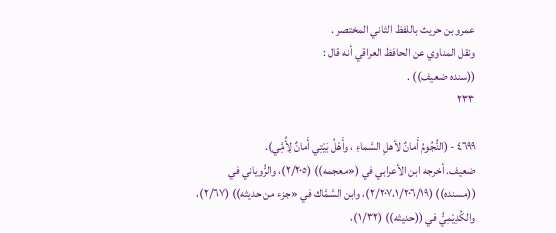عمرو بن حريث باللفظ الثاني المختصر .
ونقل المناوي عن الحافظ العراقي أنه قال :
((سنده ضعيف)) .
٢٣٣

٤٦٩٩ - (النُّجُومُ أَمانٌ لأهلِ السَّماءِ ، وأَهْلُ بَيْتِي أَمانٌ لِأُمَِّي).
ضعيف. أخرجه ابن الأعرابي في («معجمه)) (٢/٢٠٥)، والرُّوياني في
((مسنده)) (٢/٢٠٧،١/٢٠٦/١٩)، وابن السَّمَّاك في «جزء من حديثه)) (٢/٦٧)،
والكُدِيْمِيُّ في ((حديثه)) (١/٣٢)،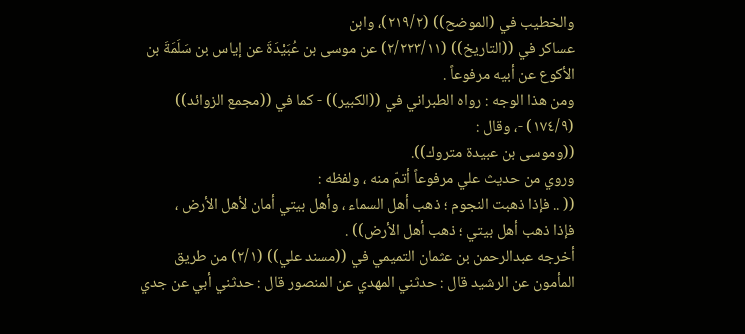والخطيب في (الموضح)) (٢١٩/٢)، وابن
عساكر في ((التاريخ)) (٢/٢٢٣/١١) عن موسى بن عُبَيْدَةَ عن إياس بن سَلَمَةَ بن
الأكوع عن أبيه مرفوعاً .
ومن هذا الوجه : رواه الطبراني في ((الكبير)) - كما في ((مجمع الزوائد))
(١٧٤/٩) -، وقال :
((وموسى بن عبيدة متروك)).
وروي من حديث علي مرفوعاً أتمّ منه ، ولفظه :
(( .. فإذا ذهبت النجوم ؛ ذهب أهل السماء ، وأهل بيتي أمان لأهل الأرض ،
فإذا ذهب أهل بيتي ؛ ذهب أهل الأرض)) .
أخرجه عبدالرحمن بن عثمان التميمي في ((مسند علي)) (٢/١) من طريق
المأمون عن الرشيد قال : حدثني المهدي عن المنصور قال : حدثني أبي عن جدي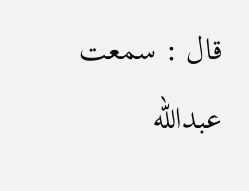قال : سمعت عبدالله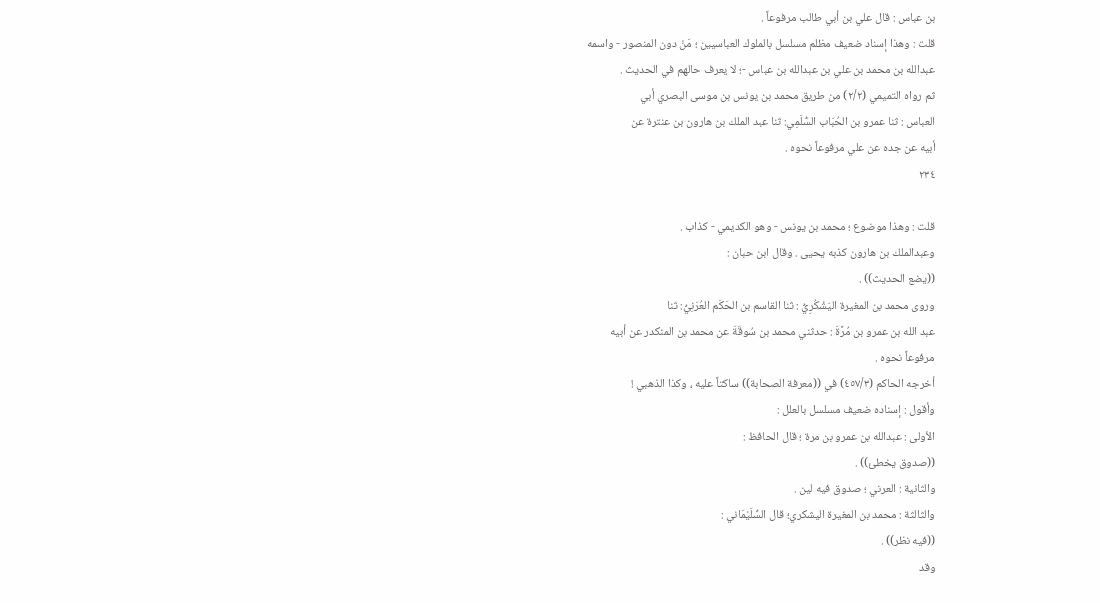بن عباس : قال علي بن أبي طالب مرفوعاً .
قلت : وهذا إسناد ضعيف مظلم مسلسل بالملوك العباسيين ؛ مَنْ دون المنصور - واسمه
عبدالله بن محمد بن علي بن عبدالله بن عباس -؛ لا يعرف حالهم في الحديث .
ثم رواه التميمي (٢/٢) من طريق محمد بن يونس بن موسى البصري أبي
العباس : ثنا عمرو بن الحُبَاب السُّلَمِي: ثنا عبد الملك بن هارون بن عنترة عن
أبيه عن جده عن علي مرفوعاً نحوه .
٢٣٤

قلت : وهذا موضوع ؛ محمد بن يونس - وهو الكديمي - كذاب .
وعبدالملك بن هارون کذبه یحیی . وقال ابن حبان :
((يضع الحديث)) .
وروى محمد بن المغيرة اليَشْكُرِيُّ : ثنا القاسم بن الحَكَم العُرَنِيُّ: ثنا
عبد الله بن عمرو بن مُرَّةَ : حدثني محمد بن سُوقَةَ عن محمد بن المنكدر عن أبيه
مرفوعاً نحوه .
أخرجه الحاكم (٤٥٧/٣) في ((معرفة الصحابة)) ساكتاً عليه ، وكذا الذهبي !
وأقول : إسناده ضعيف مسلسل بالعلل :
الأولى : عبدالله بن عمرو بن مرة ؛ قال الحافظ :
((صدوق يخطئ)) .
والثانية : العرني ؛ صدوق فيه لين .
والثالثة : محمد بن المغيرة اليشكري؛ قال السُّلَيْمَاني :
((فيه نظر)) .
وقد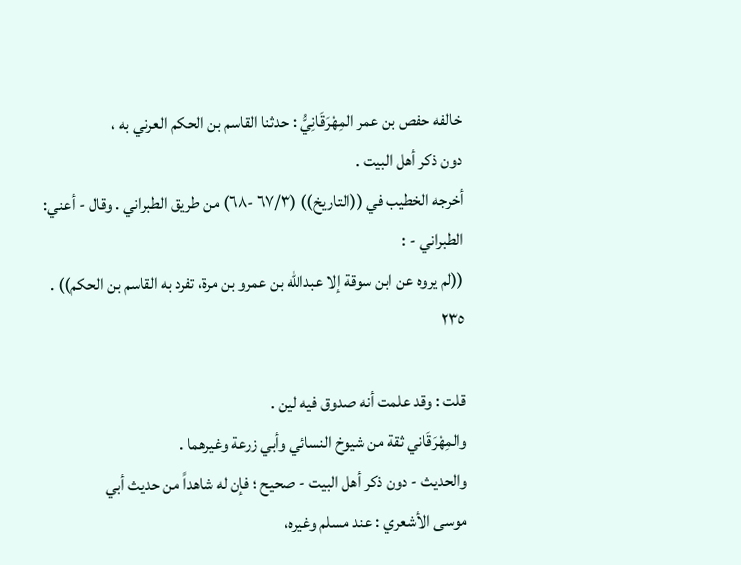خالفه حفص بن عمر المِهْرَقَانِيُّ : حدثنا القاسم بن الحكم العرني به ،
دون ذكر أهل البيت .
أخرجه الخطيب في ((التاريخ)) (٦٧/٣ -٦٨) من طريق الطبراني . وقال - أعني:
الطبراني - :
((لم يروه عن ابن سوقة إلا عبدالله بن عمرو بن مرة، تفرد به القاسم بن الحكم)) .
٢٣٥

قلت : وقد علمت أنه صدوق فيه لین .
والمِهْرَقَاني ثقة من شيوخ النسائي وأبي زرعة وغيرهما .
والحديث - دون ذكر أهل البيت - صحيح ؛ فإن له شاهداً من حديث أبي
موسى الأشعري : عند مسلم وغيره،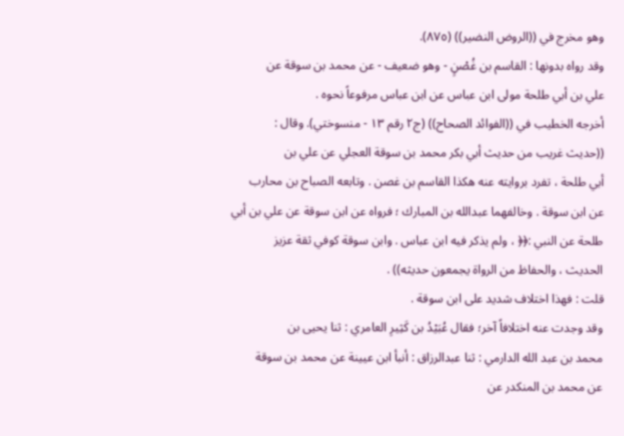وهو مخرج في ((الروض النضير)) (٨٧٥).
وقد رواه بدونها : القاسم بن غُصْنٍ - وهو ضعيف - عن محمد بن سوقة عن
علي بن أبي طلحة مولى ابن عباس عن ابن عباس مرفوعاً نحوه .
أخرجه الخطيب في ((الفوائد الصحاح)) (ج٢ رقم ١٣ - منسوختي). وقال :
((حديث غريب من حديث أبي بكر محمد بن سوقة العجلي عن علي بن
أبي طلحة ، تفرد بروايته عنه هكذا القاسم بن غصن . وتابعه الصباح بن محارب
عن ابن سوقة . وخالفهما عبدالله بن المبارك ؛ فرواه عن ابن سوقة عن علي بن أبي
طلحة عن النبي :﴿﴿ ، ولم يذكر فيه ابن عباس . وابن سوقة كوفي ثقة عزيز
الحديث ، والحفاظ من الرواة يجمعون حديثه)) .
قلت : فهذا اختلاف شديد على ابن سوقة .
وقد وجدت عنه اختلافاً آخر؛ فقال عُبَيْدُ بن كَثِيرِ العامري : ثنا يحيى بن
محمد بن عبد الله الدارمي : ثنا عبدالرزاق : أنبأ ابن عيينة عن محمد بن سوقة
عن محمد بن المنكدر عن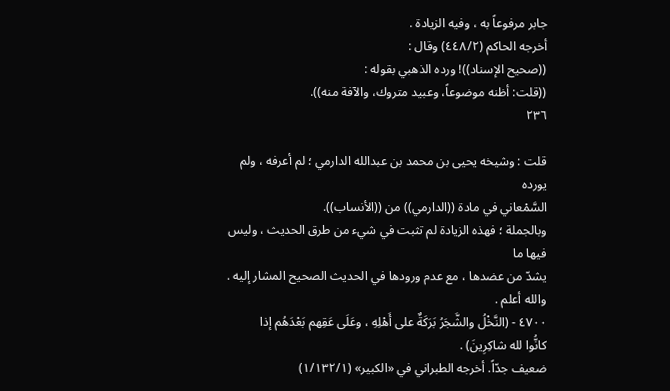جابر مرفوعاً به ، وفيه الزيادة .
أخرجه الحاكم (٤٤٨/٢) وقال :
((صحيح الإسناد))! ورده الذهبي بقوله :
((قلت: أظنه موضوعاً، وعبيد متروك، والآفة منه)).
٢٣٦

قلت : وشيخه يحيى بن محمد بن عبدالله الدارمي ؛ لم أعرفه ، ولم يورده
السَّمْعاني في مادة ((الدارمي)) من ((الأنساب)).
وبالجملة ؛ فهذه الزيادة لم تثبت في شيء من طرق الحديث ، وليس فيها ما
يشدّ من عضدها ، مع عدم ورودها في الحديث الصحيح المشار إليه . والله أعلم .
٤٧٠٠ - (النَّخْلُ والشَّجَرُ بَرَكَةٌ على أَهْلِهِ ، وعَلَى عَقِهم بَعْدَهُم إذا
كانُّوا لله شاكِرِينَ) .
ضعيف جدّاً. أخرجه الطبراني في «الكبير» (١/١٣٢/١)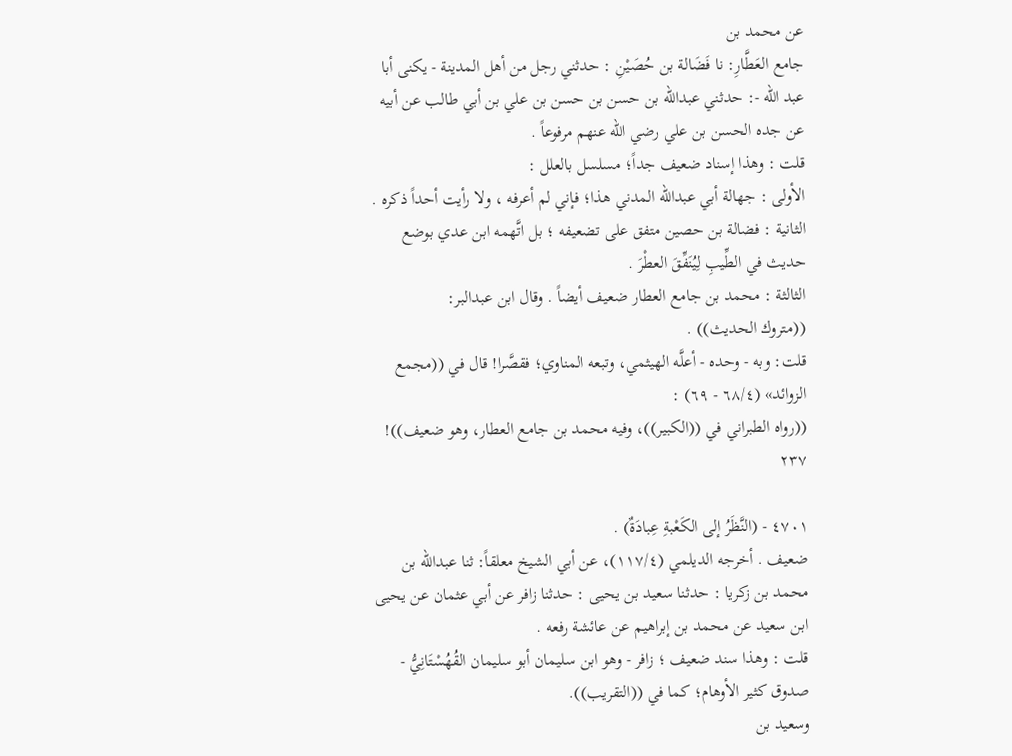عن محمد بن
جامع العَطَّارِ: نا فَضَالة بن حُصَيْنِ : حدثني رجل من أهل المدينة - يكنى أبا
عبد الله -: حدثني عبدالله بن حسن بن حسن بن علي بن أبي طالب عن أبيه
عن جده الحسن بن علي رضي الله عنهم مرفوعاً .
قلت : وهذا إسناد ضعيف جداً؛ مسلسل بالعلل :
الأولى : جهالة أبي عبدالله المدني هذا؛ فإني لم أعرفه ، ولا رأيت أحداً ذكره .
الثانية : فضالة بن حصين متفق على تضعيفه ؛ بل اتَّهمه ابن عدي بوضع
حديث في الطِّيبِ لِيُنَفِّقَ العطْرَ .
الثالثة : محمد بن جامع العطار ضعيف أيضاً . وقال ابن عبدالبر:
((متروك الحديث)) .
قلت: وبه - وحده - أعلَّه الهيثمي، وتبعه المناوي؛ فقصَّرا! قال في ((مجمع
الزوائد» (٦٨/٤ - ٦٩) :
((رواه الطبراني في ((الكبير))، وفيه محمد بن جامع العطار، وهو ضعيف))!
٢٣٧

٤٧٠١ - (النَّظَرُ إلى الكَعْبةِ عِبادَةٌ) .
ضعيف . أخرجه الديلمي (١١٧/٤)، عن أبي الشيخ معلقاً: ثنا عبدالله بن
محمد بن زكريا : حدثنا سعيد بن يحيى : حدثنا زافر عن أبي عثمان عن يحيى
ابن سعيد عن محمد بن إبراهيم عن عائشة رفعه .
قلت : وهذا سند ضعيف ؛ زافر - وهو ابن سليمان أبو سليمان القُهُسْتَانِيُّ -
صدوق كثير الأوهام؛ كما في ((التقريب)).
وسعيد بن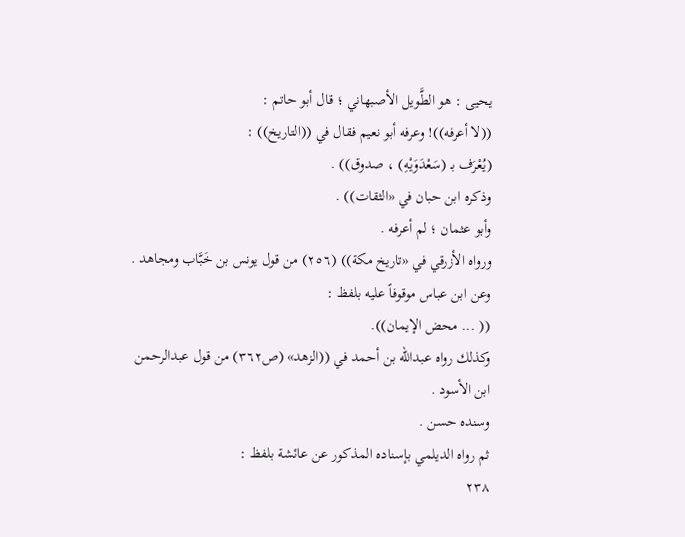يحيى : هو الطَّويل الأصبهاني ؛ قال أبو حاتم :
((لا أعرفه))! وعرفه أبو نعيم فقال في ((التاريخ)) :
(يُعْرَف بـ (سَعْدَوَيْهِ) ، صدوق)) .
وذكره ابن حبان في «الثقات)) .
وأبو عثمان ؛ لم أعرفه .
ورواه الأزرقي في «تاريخ مكة)) (٢٥٦) من قول يونس بن خَبَّاب ومجاهد .
وعن ابن عباس موقوفاً عليه بلفظ :
(( ... محض الإيمان)).
وكذلك رواه عبدالله بن أحمد في ((الزهد» (ص٣٦٢) من قول عبدالرحمن
ابن الأسود .
وسنده حسن .
ثم رواه الديلمي بإسناده المذكور عن عائشة بلفظ :
٢٣٨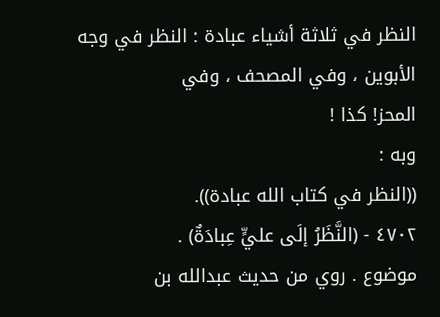النظر في ثلاثة أشياء عبادة : النظر في وجه الأبوين ، وفي المصحف ، وفي
المحز! كذا !
وبه :
((النظر في كتاب الله عبادة)).
٤٧٠٢ - (النَّظَرُ إلَى عليٍّ عِبادَةٌ) .
موضوع . روي من حديث عبدالله بن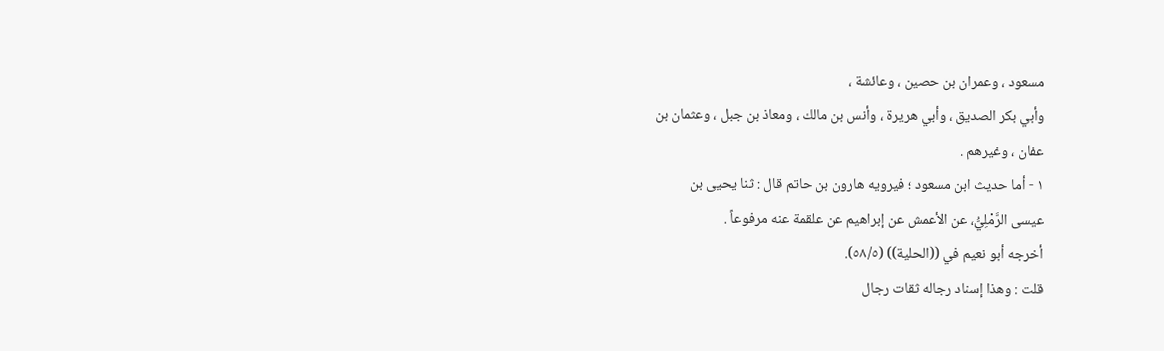مسعود ، وعمران بن حصين ، وعائشة ،
وأبي بكر الصديق ، وأبي هريرة ، وأنس بن مالك ، ومعاذ بن جبل ، وعثمان بن
عفان ، وغيرهم .
١ - أما حديث ابن مسعود ؛ فيرويه هارون بن حاتم قال : ثنا يحيى بن
عيسى الرَّمْلِيُّ، عن الأعمش عن إبراهيم عن علقمة عنه مرفوعاً .
أخرجه أبو نعيم في ((الحلية)) (٥٨/٥).
قلت : وهذا إسناد رجاله ثقات رجال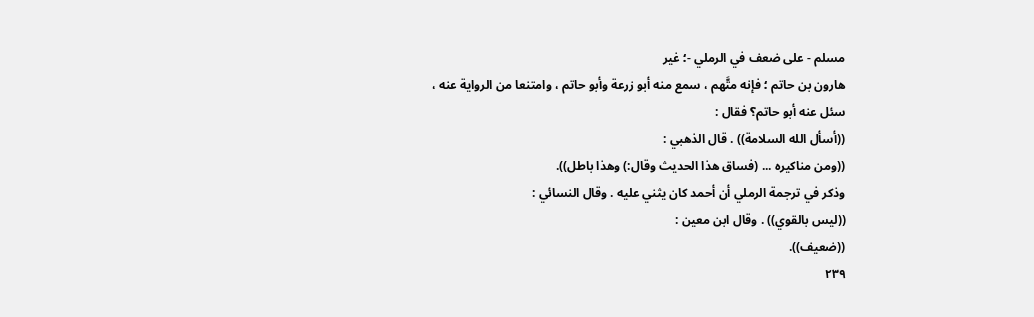مسلم - على ضعف في الرملي -؛ غير
هارون بن حاتم ؛ فإنه متَّهم ، سمع منه أبو زرعة وأبو حاتم ، وامتنعا من الرواية عنه ،
سئل عنه أبو حاتم؟ فقال :
((أسأل الله السلامة)) . قال الذهبي :
((ومن مناكيره ... (فساق هذا الحديث وقال:) وهذا باطل)).
وذكر في ترجمة الرملي أن أحمد كان يثني عليه . وقال النسائي :
((ليس بالقوي)) . وقال ابن معين :
((ضعيف)).
٢٣٩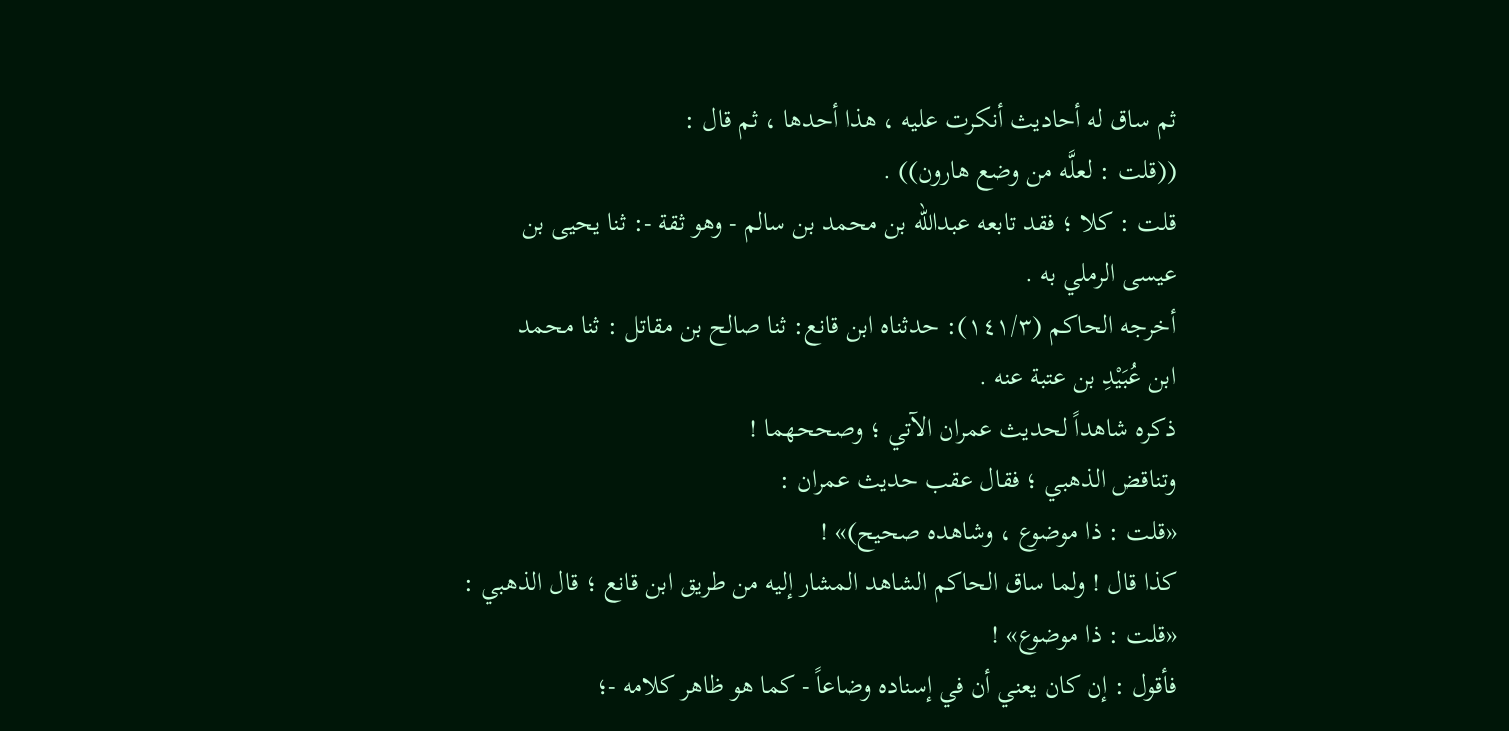ثم ساق له أحادیث أنکرت علیه ، هذا أحدها ، ثم قال :
((قلت : لعلَّه من وضع هارون)) .
قلت : كلا ؛ فقد تابعه عبدالله بن محمد بن سالم - وهو ثقة -: ثنا يحيى بن
عيسى الرملي به .
أخرجه الحاكم (١٤١/٣): حدثناه ابن قانع: ثنا صالح بن مقاتل : ثنا محمد
ابن عُبَيْدِ بن عتبة عنه .
ذكره شاهداً لحديث عمران الآتي ؛ وصححهما !
وتناقض الذهبي ؛ فقال عقب حدیث عمران :
«قلت : ذا موضوع ، وشاهده صحیح)» !
كذا قال ! ولما ساق الحاكم الشاهد المشار إليه من طريق ابن قانع ؛ قال الذهبي :
«قلت : ذا موضوع» !
فأقول : إن كان يعني أن في إسناده وضاعاً - كما هو ظاهر كلامه -؛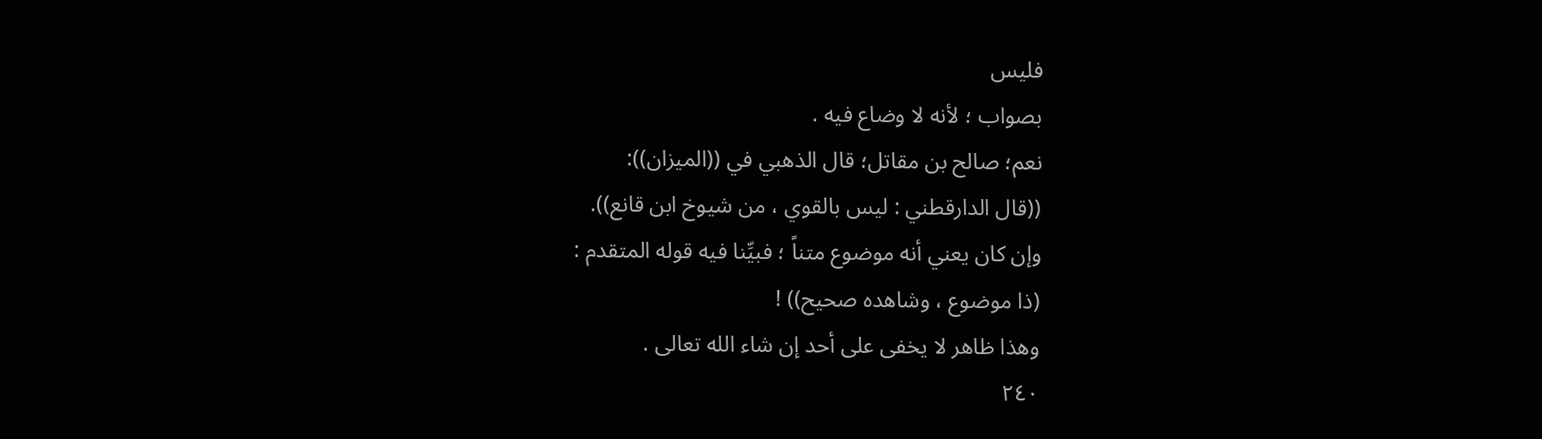فليس
بصواب ؛ لأنه لا وضاع فيه .
نعم؛ صالح بن مقاتل؛ قال الذهبي في ((الميزان)):
((قال الدارقطني : ليس بالقوي ، من شيوخ ابن قانع)).
وإن كان يعني أنه موضوع متناً ؛ فبيِّنا فيه قوله المتقدم :
(ذا موضوع ، وشاهده صحیح)) !
وهذا ظاهر لا يخفى على أحد إن شاء الله تعالى .
٢٤٠